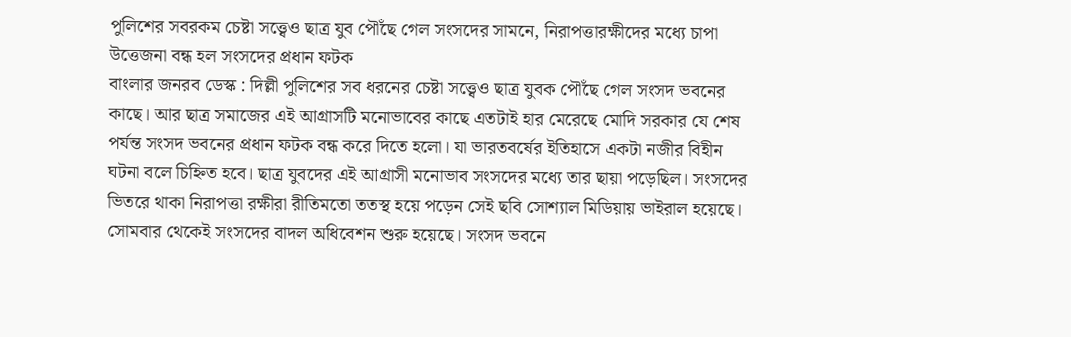পুলিশের সবরকম চেষ্টা সত্ত্বেও ছাত্র যুব পৌঁছে গেল সংসদের সামনে, নিরাপত্তারক্ষীদের মধ্যে চাপা উত্তেজনা বন্ধ হল সংসদের প্রধান ফটক
বাংলার জনরব ডেস্ক : দিল্লী পুলিশের সব ধরনের চেষ্টা সত্ত্বেও ছাত্র যুবক পৌঁছে গেল সংসদ ভবনের কাছে। আর ছাত্র সমাজের এই আগ্রাসটি মনোভাবের কাছে এতটাই হার মেরেছে মোদি সরকার যে শেষ পর্যন্ত সংসদ ভবনের প্রধান ফটক বন্ধ করে দিতে হলো। যা ভারতবর্ষের ইতিহাসে একটা নজীর বিহীন ঘটনা বলে চিহ্নিত হবে। ছাত্র যুবদের এই আগ্রাসী মনোভাব সংসদের মধ্যে তার ছায়া পড়েছিল। সংসদের ভিতরে থাকা নিরাপত্তা রক্ষীরা রীতিমতো ততস্থ হয়ে পড়েন সেই ছবি সোশ্যাল মিডিয়ায় ভাইরাল হয়েছে।
সোমবার থেকেই সংসদের বাদল অধিবেশন শুরু হয়েছে। সংসদ ভবনে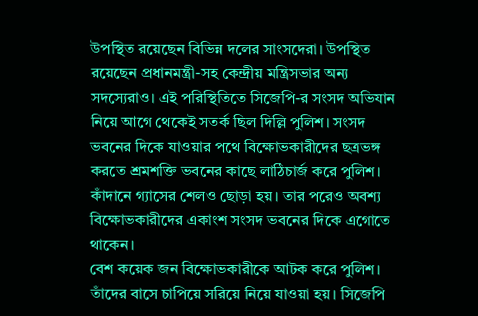উপস্থিত রয়েছেন বিভিন্ন দলের সাংসদেরা। উপস্থিত রয়েছেন প্রধানমন্ত্রী-সহ কেন্দ্রীয় মন্ত্রিসভার অন্য সদস্যেরাও। এই পরিস্থিতিতে সিজেপি-র সংসদ অভিযান নিয়ে আগে থেকেই সতর্ক ছিল দিল্লি পুলিশ। সংসদ ভবনের দিকে যাওয়ার পথে বিক্ষোভকারীদের ছত্রভঙ্গ করতে শ্রমশক্তি ভবনের কাছে লাঠিচার্জ করে পুলিশ। কাঁদানে গ্যাসের শেলও ছোড়া হয়। তার পরেও অবশ্য বিক্ষোভকারীদের একাংশ সংসদ ভবনের দিকে এগোতে থাকেন।
বেশ কয়েক জন বিক্ষোভকারীকে আটক করে পুলিশ। তাঁদের বাসে চাপিয়ে সরিয়ে নিয়ে যাওয়া হয়। সিজেপি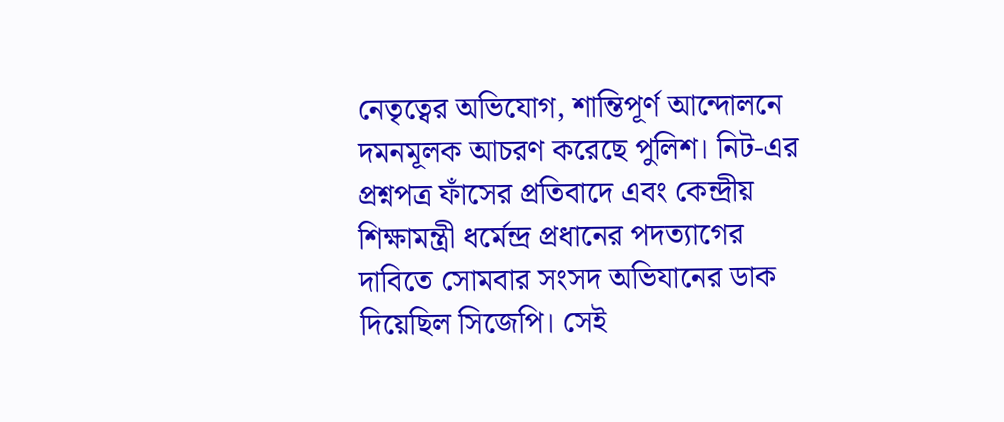নেতৃত্বের অভিযোগ, শান্তিপূর্ণ আন্দোলনে দমনমূলক আচরণ করেছে পুলিশ। নিট-এর প্রশ্নপত্র ফাঁসের প্রতিবাদে এবং কেন্দ্রীয় শিক্ষামন্ত্রী ধর্মেন্দ্র প্রধানের পদত্যাগের দাবিতে সোমবার সংসদ অভিযানের ডাক দিয়েছিল সিজেপি। সেই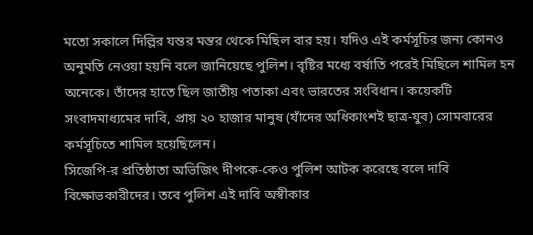মতো সকালে দিল্লির যন্তর মন্তর থেকে মিছিল বার হয়। যদিও এই কর্মসূচির জন্য কোনও অনুমতি নেওয়া হয়নি বলে জানিয়েছে পুলিশ। বৃষ্টির মধ্যে বর্ষাতি পরেই মিছিলে শামিল হন অনেকে। তাঁদের হাতে ছিল জাতীয় পতাকা এবং ভারতের সংবিধান। কয়েকটি সংবাদমাধ্যমের দাবি, প্রায় ২০ হাজার মানুষ (যাঁদের অধিকাংশই ছাত্র-যুব) সোমবারের কর্মসূচিতে শামিল হয়েছিলেন।
সিজেপি-র প্রতিষ্ঠাতা অভিজিৎ দীপকে-কেও পুলিশ আটক করেছে বলে দাবি বিক্ষোভকারীদের। তবে পুলিশ এই দাবি অস্বীকার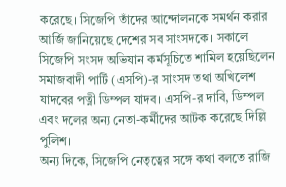করেছে। সিজেপি তাঁদের আন্দোলনকে সমর্থন করার আর্জি জানিয়েছে দেশের সব সাংসদকে। সকালে সিজেপি সংসদ অভিযান কর্মসূচিতে শামিল হয়েছিলেন সমাজবাদী পার্টি (এসপি)-র সাংসদ তথা অখিলেশ যাদবের পত্নী ডিম্পল যাদব। এসপি-র দাবি, ডিম্পল এবং দলের অন্য নেতা-কর্মীদের আটক করেছে দিল্লি পুলিশ।
অন্য দিকে, সিজেপি নেতৃত্বের সঙ্গে কথা বলতে রাজি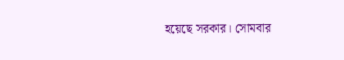হয়েছে সরকার। সোমবার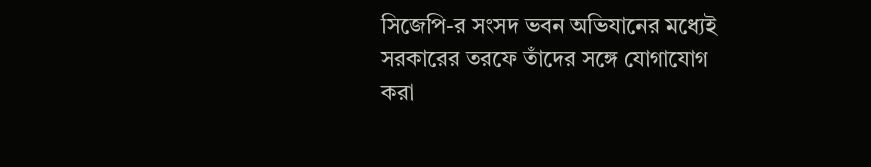সিজেপি-র সংসদ ভবন অভিযানের মধ্যেই সরকারের তরফে তাঁদের সঙ্গে যোগাযোগ করা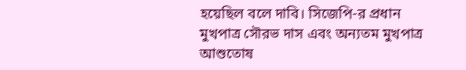হয়েছিল বলে দাবি। সিজেপি-র প্রধান মুখপাত্র সৌরভ দাস এবং অন্যতম মুখপাত্র আশুতোষ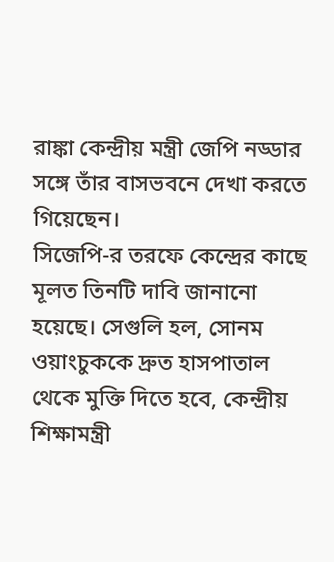রাঙ্কা কেন্দ্রীয় মন্ত্রী জেপি নড্ডার সঙ্গে তাঁর বাসভবনে দেখা করতে গিয়েছেন।
সিজেপি-র তরফে কেন্দ্রের কাছে মূলত তিনটি দাবি জানানো হয়েছে। সেগুলি হল, সোনম ওয়াংচুককে দ্রুত হাসপাতাল থেকে মুক্তি দিতে হবে, কেন্দ্রীয় শিক্ষামন্ত্রী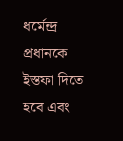ধর্মেন্দ্র প্রধানকে ইস্তফা দিতে হবে এবং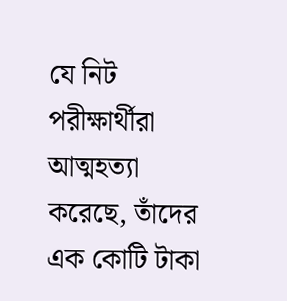যে নিট পরীক্ষার্থীরা আত্মহত্যা করেছে, তাঁদের এক কোটি টাকা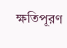ক্ষতিপূরণ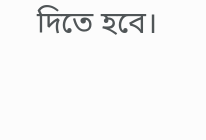দিতে হবে।